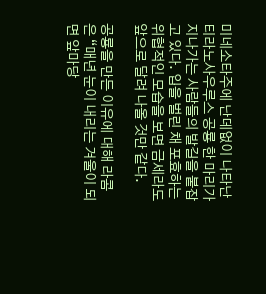미네소타주에 난데없이 나타난 티라노사우루스 공룡 한 마리가 지나가는 사람들의 발길을 붙잡고 있다. 입을 벌린 채 포효하는 위협적인 모습을 보면 금세라도 앞으로 달려 나올 것만 같다.

공룡을 만든 이유에 대해 라콤은 “매년 눈이 내리는 겨울이 되면 앞마당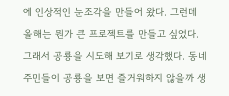에 인상적인 눈조각을 만들어 왔다. 그런데 올해는 뭔가 큰 프로젝트를 만들고 싶었다. 그래서 공룡을 시도해 보기로 생각했다. 동네 주민들이 공룡을 보면 즐거워하지 않을까 생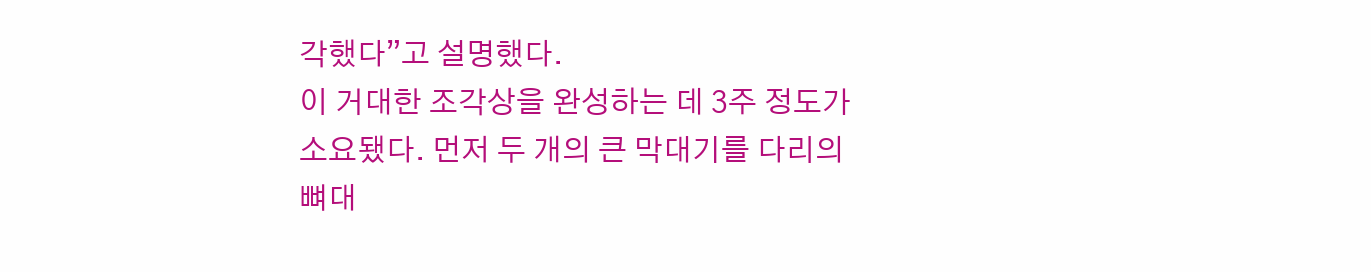각했다”고 설명했다.
이 거대한 조각상을 완성하는 데 3주 정도가 소요됐다. 먼저 두 개의 큰 막대기를 다리의 뼈대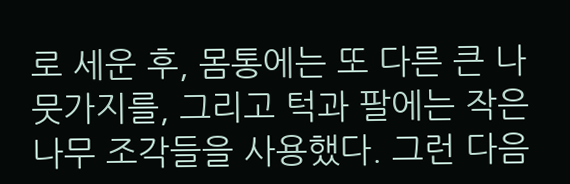로 세운 후, 몸통에는 또 다른 큰 나뭇가지를, 그리고 턱과 팔에는 작은 나무 조각들을 사용했다. 그런 다음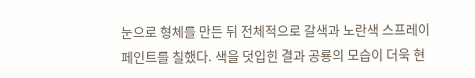눈으로 형체를 만든 뒤 전체적으로 갈색과 노란색 스프레이 페인트를 칠했다. 색을 덧입힌 결과 공룡의 모습이 더욱 현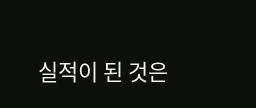실적이 된 것은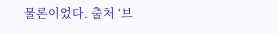물론이었다. 출처 ‘브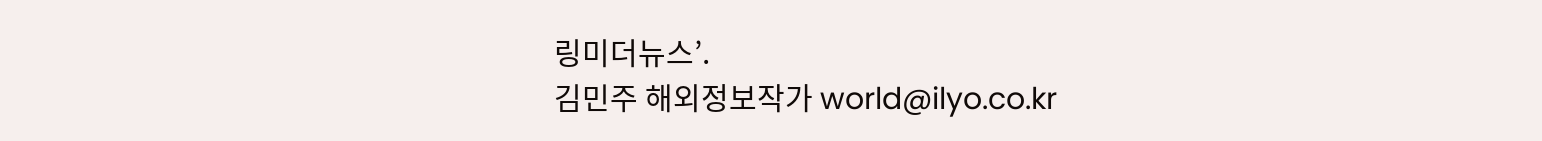링미더뉴스’.
김민주 해외정보작가 world@ilyo.co.kr